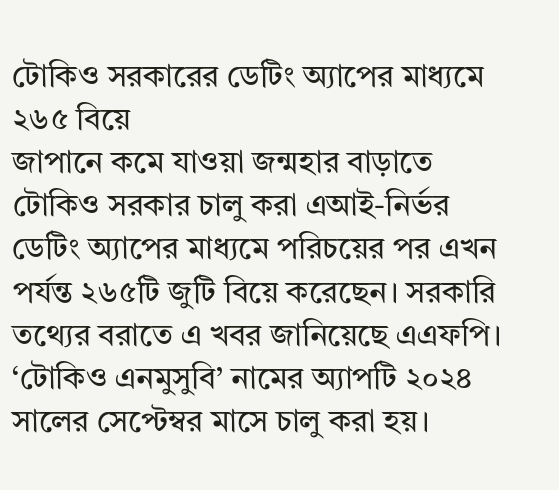টোকিও সরকারের ডেটিং অ্যাপের মাধ্যমে ২৬৫ বিয়ে
জাপানে কমে যাওয়া জন্মহার বাড়াতে টোকিও সরকার চালু করা এআই-নির্ভর ডেটিং অ্যাপের মাধ্যমে পরিচয়ের পর এখন পর্যন্ত ২৬৫টি জুটি বিয়ে করেছেন। সরকারি তথ্যের বরাতে এ খবর জানিয়েছে এএফপি। ‘টোকিও এনমুসুবি’ নামের অ্যাপটি ২০২৪ সালের সেপ্টেম্বর মাসে চালু করা হয়।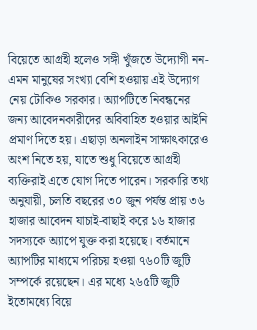বিয়েতে আগ্রহী হলেও সঙ্গী খুঁজতে উদ্যোগী নন- এমন মানুষের সংখ্যা বেশি হওয়ায় এই উদ্যোগ নেয় টোকিও সরকার। অ্যাপটিতে নিবন্ধনের জন্য আবেদনকারীদের অবিবাহিত হওয়ার আইনি প্রমাণ দিতে হয়। এছাড়া অনলাইন সাক্ষাৎকারেও অংশ নিতে হয়, যাতে শুধু বিয়েতে আগ্রহী ব্যক্তিরাই এতে যোগ দিতে পারেন। সরকারি তথ্য অনুযায়ী, চলতি বছরের ৩০ জুন পর্যন্ত প্রায় ৩৬ হাজার আবেদন যাচাই-বাছাই করে ১৬ হাজার সদস্যকে অ্যাপে যুক্ত করা হয়েছে। বর্তমানে অ্যাপটির মাধ্যমে পরিচয় হওয়া ৭৬০টি জুটি সম্পর্কে রয়েছেন। এর মধ্যে ২৬৫টি জুটি ইতোমধ্যে বিয়ে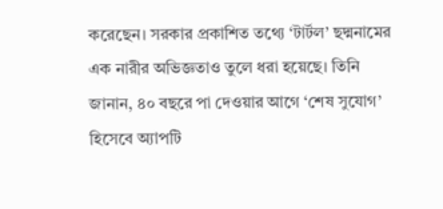করেছেন। সরকার প্রকাশিত তথ্যে ‘টার্টল’ ছদ্মনামের এক নারীর অভিজ্ঞতাও তুলে ধরা হয়েছে। তিনি জানান, ৪০ বছরে পা দেওয়ার আগে ‘শেষ সুযোগ’ হিসেবে অ্যাপটি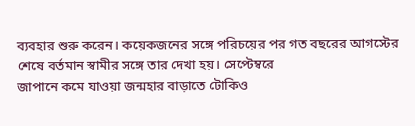ব্যবহার শুরু করেন। কয়েকজনের সঙ্গে পরিচয়ের পর গত বছরের আগস্টের শেষে বর্তমান স্বামীর সঙ্গে তার দেখা হয়। সেপ্টেম্বরে
জাপানে কমে যাওয়া জন্মহার বাড়াতে টোকিও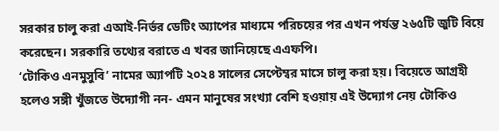সরকার চালু করা এআই-নির্ভর ডেটিং অ্যাপের মাধ্যমে পরিচয়ের পর এখন পর্যন্ত ২৬৫টি জুটি বিয়ে করেছেন। সরকারি তথ্যের বরাতে এ খবর জানিয়েছে এএফপি।
‘টোকিও এনমুসুবি’ নামের অ্যাপটি ২০২৪ সালের সেপ্টেম্বর মাসে চালু করা হয়। বিয়েতে আগ্রহী হলেও সঙ্গী খুঁজতে উদ্যোগী নন- এমন মানুষের সংখ্যা বেশি হওয়ায় এই উদ্যোগ নেয় টোকিও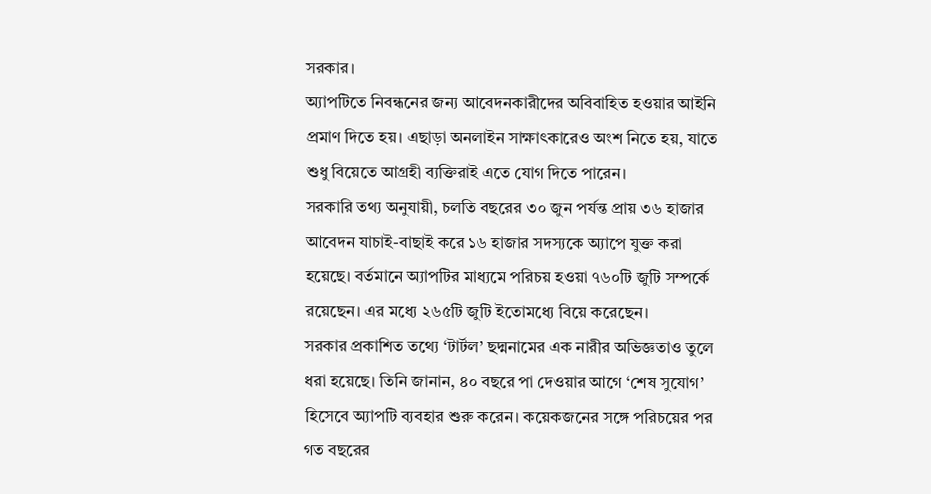সরকার।
অ্যাপটিতে নিবন্ধনের জন্য আবেদনকারীদের অবিবাহিত হওয়ার আইনি প্রমাণ দিতে হয়। এছাড়া অনলাইন সাক্ষাৎকারেও অংশ নিতে হয়, যাতে শুধু বিয়েতে আগ্রহী ব্যক্তিরাই এতে যোগ দিতে পারেন।
সরকারি তথ্য অনুযায়ী, চলতি বছরের ৩০ জুন পর্যন্ত প্রায় ৩৬ হাজার আবেদন যাচাই-বাছাই করে ১৬ হাজার সদস্যকে অ্যাপে যুক্ত করা হয়েছে। বর্তমানে অ্যাপটির মাধ্যমে পরিচয় হওয়া ৭৬০টি জুটি সম্পর্কে রয়েছেন। এর মধ্যে ২৬৫টি জুটি ইতোমধ্যে বিয়ে করেছেন।
সরকার প্রকাশিত তথ্যে ‘টার্টল’ ছদ্মনামের এক নারীর অভিজ্ঞতাও তুলে ধরা হয়েছে। তিনি জানান, ৪০ বছরে পা দেওয়ার আগে ‘শেষ সুযোগ’ হিসেবে অ্যাপটি ব্যবহার শুরু করেন। কয়েকজনের সঙ্গে পরিচয়ের পর গত বছরের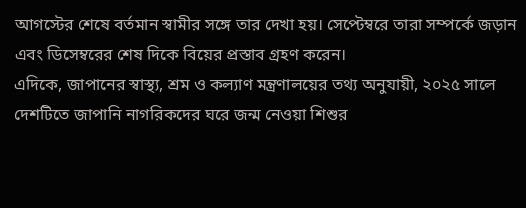আগস্টের শেষে বর্তমান স্বামীর সঙ্গে তার দেখা হয়। সেপ্টেম্বরে তারা সম্পর্কে জড়ান এবং ডিসেম্বরের শেষ দিকে বিয়ের প্রস্তাব গ্রহণ করেন।
এদিকে, জাপানের স্বাস্থ্য, শ্রম ও কল্যাণ মন্ত্রণালয়ের তথ্য অনুযায়ী, ২০২৫ সালে দেশটিতে জাপানি নাগরিকদের ঘরে জন্ম নেওয়া শিশুর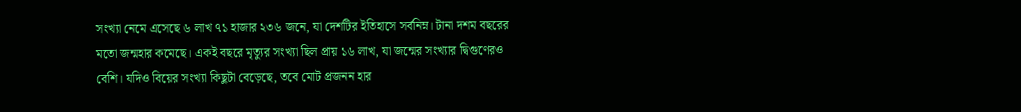সংখ্যা নেমে এসেছে ৬ লাখ ৭১ হাজার ২৩৬ জনে, যা দেশটির ইতিহাসে সর্বনিম্ন। টানা দশম বছরের মতো জন্মহার কমেছে। একই বছরে মৃত্যুর সংখ্যা ছিল প্রায় ১৬ লাখ, যা জন্মের সংখ্যার দ্বিগুণেরও বেশি। যদিও বিয়ের সংখ্যা কিছুটা বেড়েছে, তবে মোট প্রজনন হার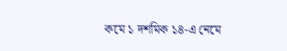কমে ১ দশমিক ১৪-এ নেমে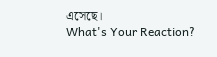এসেছে।
What's Your Reaction?